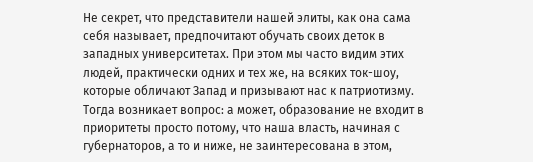Не секрет, что представители нашей элиты, как она сама себя называет, предпочитают обучать своих деток в западных университетах. При этом мы часто видим этих людей, практически одних и тех же, на всяких ток-шоу, которые обличают Запад и призывают нас к патриотизму. Тогда возникает вопрос: а может, образование не входит в приоритеты просто потому, что наша власть, начиная с губернаторов, а то и ниже, не заинтересована в этом,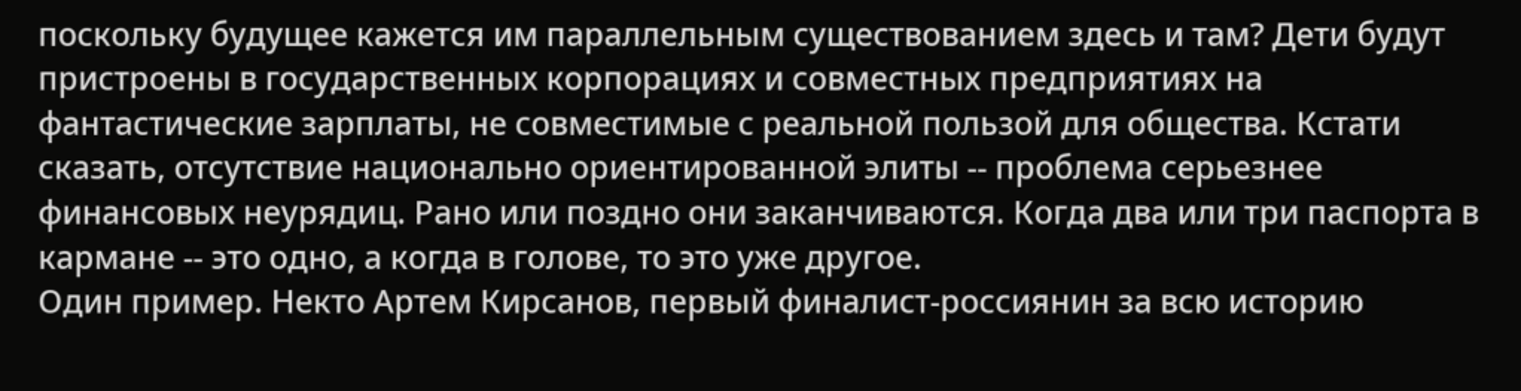поскольку будущее кажется им параллельным существованием здесь и там? Дети будут пристроены в государственных корпорациях и совместных предприятиях на фантастические зарплаты, не совместимые с реальной пользой для общества. Кстати сказать, отсутствие национально ориентированной элиты -- проблема серьезнее финансовых неурядиц. Рано или поздно они заканчиваются. Когда два или три паспорта в кармане -- это одно, а когда в голове, то это уже другое.
Один пример. Некто Артем Кирсанов, первый финалист-россиянин за всю историю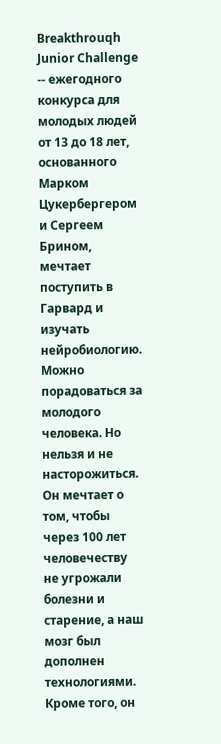Breakthrouqh Junior Challenge -- ежегодного конкурса для молодых людей от 13 до 18 лет, основанного Марком Цукербергером и Сергеем Брином, мечтает поступить в Гарвард и изучать нейробиологию. Можно порадоваться за молодого человека. Но нельзя и не насторожиться. Он мечтает о том, чтобы через 100 лет человечеству не угрожали болезни и старение, а наш мозг был дополнен технологиями. Кроме того, он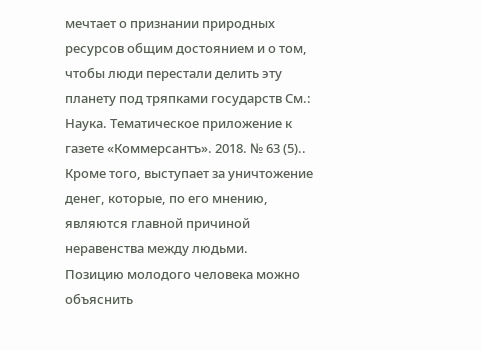мечтает о признании природных ресурсов общим достоянием и о том, чтобы люди перестали делить эту планету под тряпками государств См.: Наука. Тематическое приложение к газете «Коммерсантъ». 2018. № 63 (5).. Кроме того, выступает за уничтожение денег, которые, по его мнению, являются главной причиной неравенства между людьми.
Позицию молодого человека можно объяснить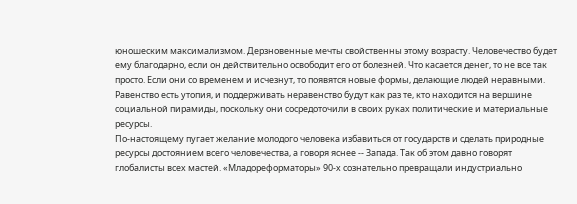юношеским максимализмом. Дерзновенные мечты свойственны этому возрасту. Человечество будет ему благодарно, если он действительно освободит его от болезней. Что касается денег, то не все так просто. Если они со временем и исчезнут, то появятся новые формы, делающие людей неравными. Равенство есть утопия, и поддерживать неравенство будут как раз те, кто находится на вершине социальной пирамиды, поскольку они сосредоточили в своих руках политические и материальные ресурсы.
По-настоящему пугает желание молодого человека избавиться от государств и сделать природные ресурсы достоянием всего человечества, а говоря яснее -- Запада. Так об этом давно говорят глобалисты всех мастей. «Младореформаторы» 90-х сознательно превращали индустриально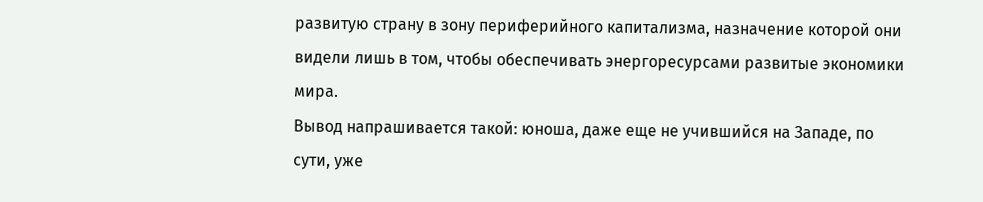развитую страну в зону периферийного капитализма, назначение которой они видели лишь в том, чтобы обеспечивать энергоресурсами развитые экономики мира.
Вывод напрашивается такой: юноша, даже еще не учившийся на Западе, по сути, уже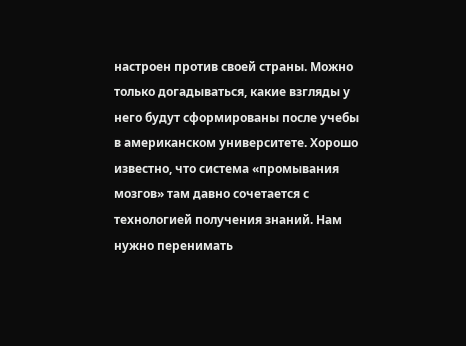настроен против своей страны. Можно только догадываться, какие взгляды у него будут сформированы после учебы в американском университете. Хорошо известно, что система «промывания мозгов» там давно сочетается с технологией получения знаний. Нам нужно перенимать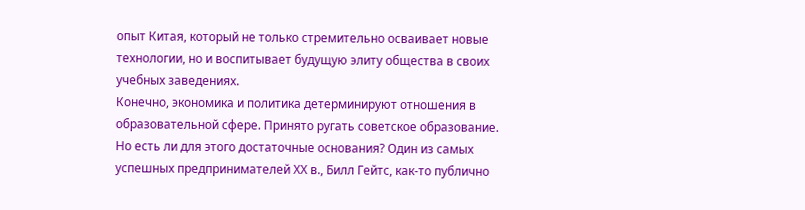опыт Китая, который не только стремительно осваивает новые технологии, но и воспитывает будущую элиту общества в своих учебных заведениях.
Конечно, экономика и политика детерминируют отношения в образовательной сфере. Принято ругать советское образование. Но есть ли для этого достаточные основания? Один из самых успешных предпринимателей ХХ в., Билл Гейтс, как-то публично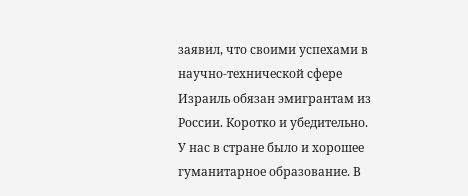заявил, что своими успехами в научно-технической сфере Израиль обязан эмигрантам из России. Коротко и убедительно.
У нас в стране было и хорошее гуманитарное образование. В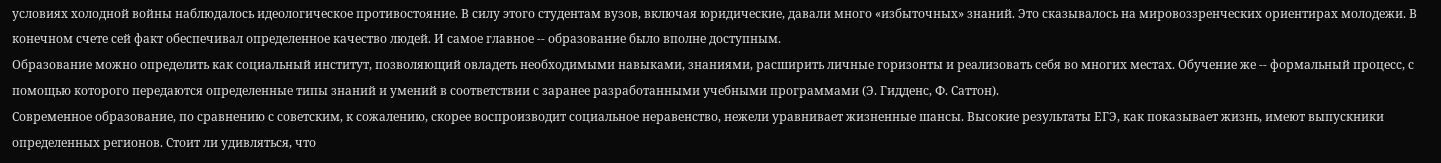условиях холодной войны наблюдалось идеологическое противостояние. В силу этого студентам вузов, включая юридические, давали много «избыточных» знаний. Это сказывалось на мировоззренческих ориентирах молодежи. В конечном счете сей факт обеспечивал определенное качество людей. И самое главное -- образование было вполне доступным.
Образование можно определить как социальный институт, позволяющий овладеть необходимыми навыками, знаниями, расширить личные горизонты и реализовать себя во многих местах. Обучение же -- формальный процесс, с помощью которого передаются определенные типы знаний и умений в соответствии с заранее разработанными учебными программами (Э. Гидденс, Ф. Саттон).
Современное образование, по сравнению с советским, к сожалению, скорее воспроизводит социальное неравенство, нежели уравнивает жизненные шансы. Высокие результаты ЕГЭ, как показывает жизнь, имеют выпускники определенных регионов. Стоит ли удивляться, что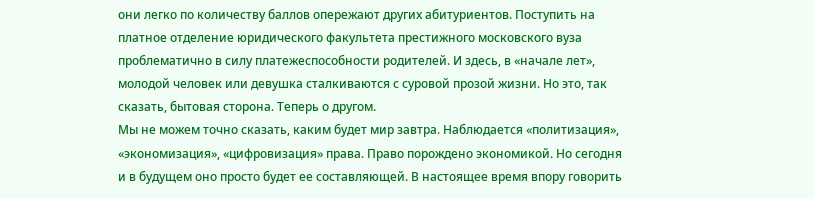они легко по количеству баллов опережают других абитуриентов. Поступить на платное отделение юридического факультета престижного московского вуза проблематично в силу платежеспособности родителей. И здесь, в «начале лет», молодой человек или девушка сталкиваются с суровой прозой жизни. Но это, так сказать, бытовая сторона. Теперь о другом.
Мы не можем точно сказать, каким будет мир завтра. Наблюдается «политизация», «экономизация», «цифровизация» права. Право порождено экономикой. Но сегодня и в будущем оно просто будет ее составляющей. В настоящее время впору говорить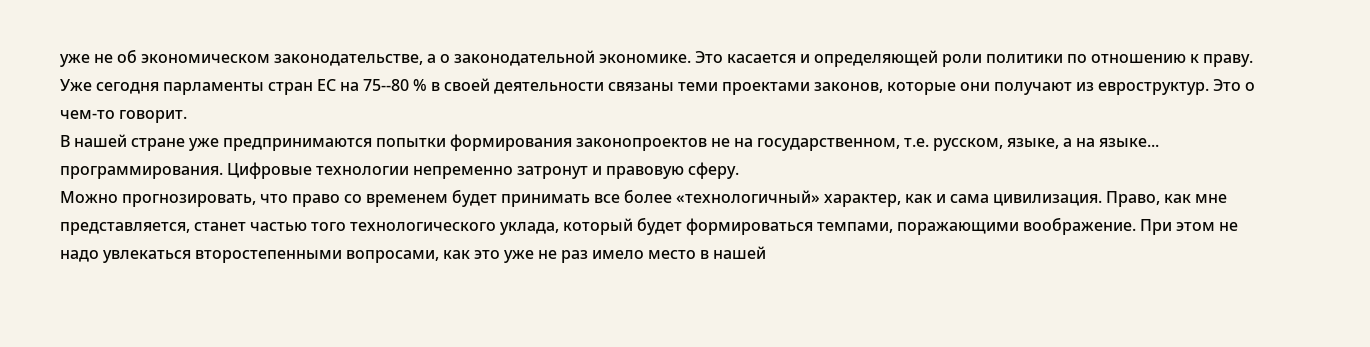уже не об экономическом законодательстве, а о законодательной экономике. Это касается и определяющей роли политики по отношению к праву. Уже сегодня парламенты стран ЕС на 75--80 % в своей деятельности связаны теми проектами законов, которые они получают из евроструктур. Это о чем-то говорит.
В нашей стране уже предпринимаются попытки формирования законопроектов не на государственном, т.е. русском, языке, а на языке... программирования. Цифровые технологии непременно затронут и правовую сферу.
Можно прогнозировать, что право со временем будет принимать все более «технологичный» характер, как и сама цивилизация. Право, как мне представляется, станет частью того технологического уклада, который будет формироваться темпами, поражающими воображение. При этом не надо увлекаться второстепенными вопросами, как это уже не раз имело место в нашей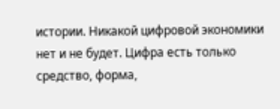истории. Никакой цифровой экономики нет и не будет. Цифра есть только средство, форма,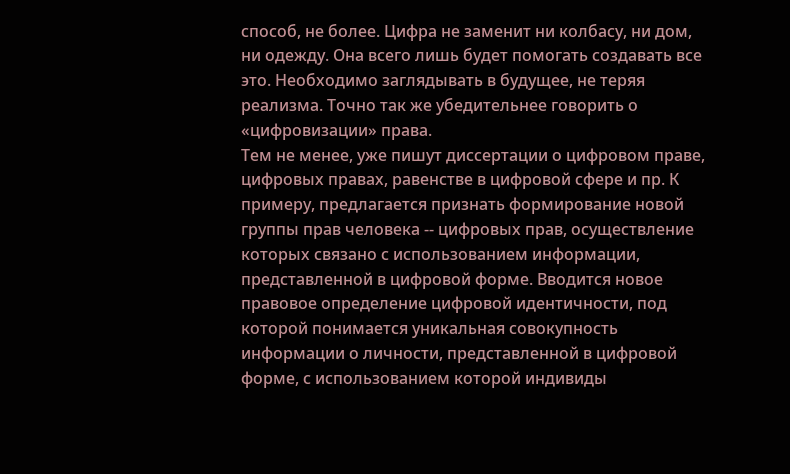способ, не более. Цифра не заменит ни колбасу, ни дом, ни одежду. Она всего лишь будет помогать создавать все это. Необходимо заглядывать в будущее, не теряя реализма. Точно так же убедительнее говорить о «цифровизации» права.
Тем не менее, уже пишут диссертации о цифровом праве, цифровых правах, равенстве в цифровой сфере и пр. К примеру, предлагается признать формирование новой группы прав человека -- цифровых прав, осуществление которых связано с использованием информации, представленной в цифровой форме. Вводится новое правовое определение цифровой идентичности, под которой понимается уникальная совокупность информации о личности, представленной в цифровой форме, с использованием которой индивиды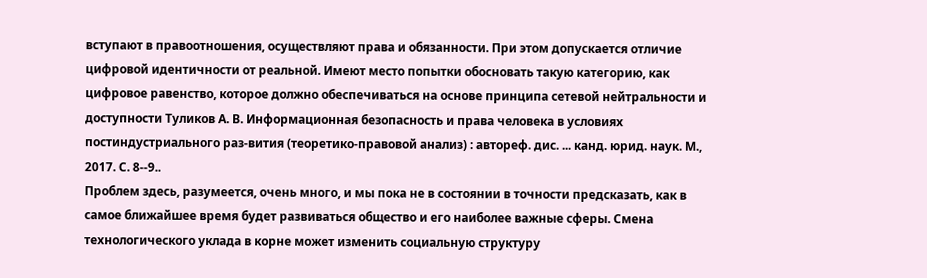вступают в правоотношения, осуществляют права и обязанности. При этом допускается отличие цифровой идентичности от реальной. Имеют место попытки обосновать такую категорию, как цифровое равенство, которое должно обеспечиваться на основе принципа сетевой нейтральности и доступности Туликов А. В. Информационная безопасность и права человека в условиях постиндустриального раз-вития (теоретико-правовой анализ) : автореф. дис. ... канд. юрид. наук. М., 2017. С. 8--9..
Проблем здесь, разумеется, очень много, и мы пока не в состоянии в точности предсказать, как в самое ближайшее время будет развиваться общество и его наиболее важные сферы. Смена технологического уклада в корне может изменить социальную структуру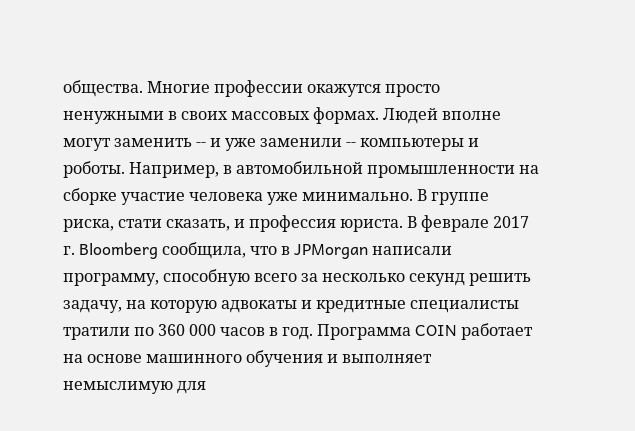общества. Многие профессии окажутся просто ненужными в своих массовых формах. Людей вполне могут заменить -- и уже заменили -- компьютеры и роботы. Например, в автомобильной промышленности на сборке участие человека уже минимально. В группе риска, стати сказать, и профессия юриста. В феврале 2017 г. Bloomberg сообщила, что в JPMorgan написали программу, способную всего за несколько секунд решить задачу, на которую адвокаты и кредитные специалисты тратили по 360 000 часов в год. Программа COIN работает на основе машинного обучения и выполняет немыслимую для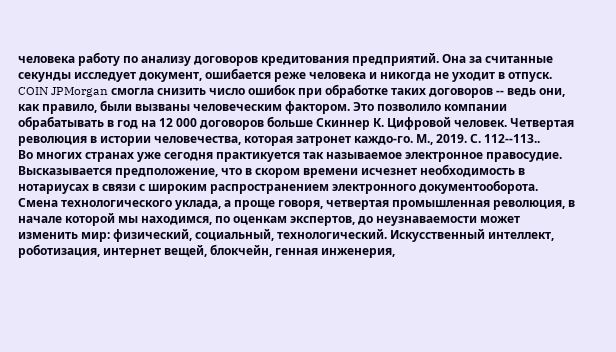человека работу по анализу договоров кредитования предприятий. Она за считанные секунды исследует документ, ошибается реже человека и никогда не уходит в отпуск. COIN JPMorgan смогла снизить число ошибок при обработке таких договоров -- ведь они, как правило, были вызваны человеческим фактором. Это позволило компании обрабатывать в год на 12 000 договоров больше Скиннер К. Цифровой человек. Четвертая революция в истории человечества, которая затронет каждо-го. М., 2019. С. 112--113..
Во многих странах уже сегодня практикуется так называемое электронное правосудие. Высказывается предположение, что в скором времени исчезнет необходимость в нотариусах в связи с широким распространением электронного документооборота.
Смена технологического уклада, а проще говоря, четвертая промышленная революция, в начале которой мы находимся, по оценкам экспертов, до неузнаваемости может изменить мир: физический, социальный, технологический. Искусственный интеллект, роботизация, интернет вещей, блокчейн, генная инженерия,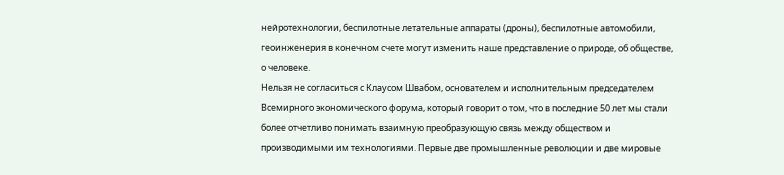нейротехнологии, беспилотные летательные аппараты (дроны), беспилотные автомобили, геоинженерия в конечном счете могут изменить наше представление о природе, об обществе, о человеке.
Нельзя не согласиться с Клаусом Швабом, основателем и исполнительным председателем Всемирного экономического форума, который говорит о том, что в последние 50 лет мы стали более отчетливо понимать взаимную преобразующую связь между обществом и производимыми им технологиями. Первые две промышленные революции и две мировые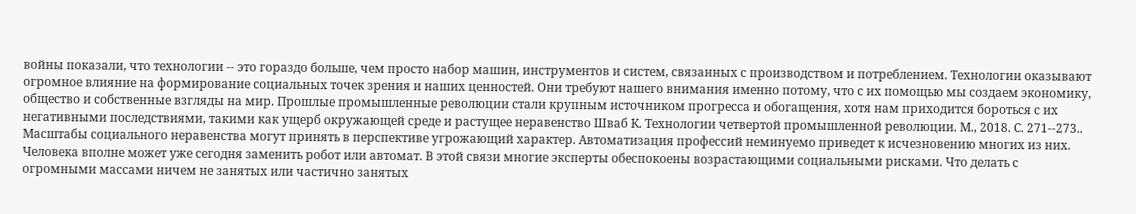войны показали, что технологии -- это гораздо больше, чем просто набор машин, инструментов и систем, связанных с производством и потреблением. Технологии оказывают огромное влияние на формирование социальных точек зрения и наших ценностей. Они требуют нашего внимания именно потому, что с их помощью мы создаем экономику, общество и собственные взгляды на мир. Прошлые промышленные революции стали крупным источником прогресса и обогащения, хотя нам приходится бороться с их негативными последствиями, такими как ущерб окружающей среде и растущее неравенство Шваб К. Технологии четвертой промышленной революции. М., 2018. С. 271--273..
Масштабы социального неравенства могут принять в перспективе угрожающий характер. Автоматизация профессий неминуемо приведет к исчезновению многих из них. Человека вполне может уже сегодня заменить робот или автомат. В этой связи многие эксперты обеспокоены возрастающими социальными рисками. Что делать с огромными массами ничем не занятых или частично занятых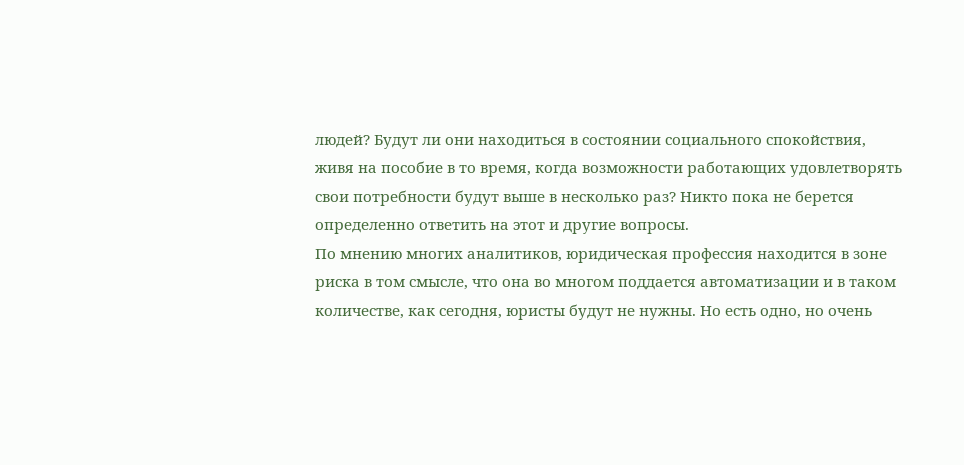людей? Будут ли они находиться в состоянии социального спокойствия, живя на пособие в то время, когда возможности работающих удовлетворять свои потребности будут выше в несколько раз? Никто пока не берется определенно ответить на этот и другие вопросы.
По мнению многих аналитиков, юридическая профессия находится в зоне риска в том смысле, что она во многом поддается автоматизации и в таком количестве, как сегодня, юристы будут не нужны. Но есть одно, но очень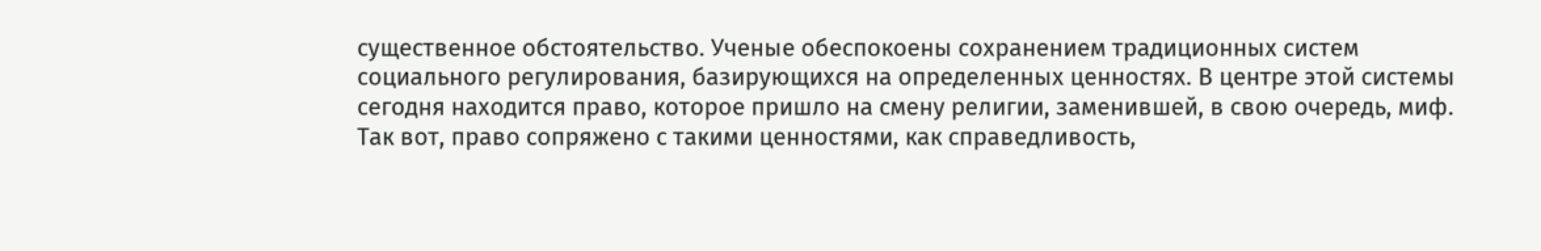существенное обстоятельство. Ученые обеспокоены сохранением традиционных систем социального регулирования, базирующихся на определенных ценностях. В центре этой системы сегодня находится право, которое пришло на смену религии, заменившей, в свою очередь, миф. Так вот, право сопряжено с такими ценностями, как справедливость,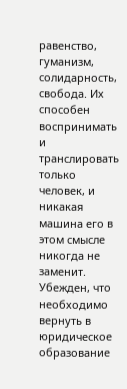равенство, гуманизм, солидарность, свобода. Их способен воспринимать и транслировать только человек, и никакая машина его в этом смысле никогда не заменит.
Убежден, что необходимо вернуть в юридическое образование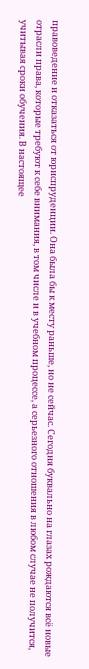правоведение и отказаться от юриспруденции. Она была бы к месту раньше, но не сейчас. Сегодня буквально на глазах рождаются всё новые отрасли права, которые требуют к себе внимания, в том числе и в учебном процессе, а серьезного отношения в любом случае не получится, учитывая сроки обучения. В настоящее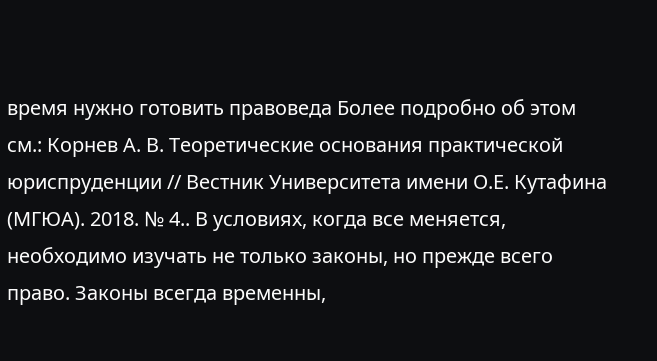время нужно готовить правоведа Более подробно об этом см.: Корнев А. В. Теоретические основания практической юриспруденции // Вестник Университета имени О.Е. Кутафина (МГЮА). 2018. № 4.. В условиях, когда все меняется, необходимо изучать не только законы, но прежде всего право. Законы всегда временны,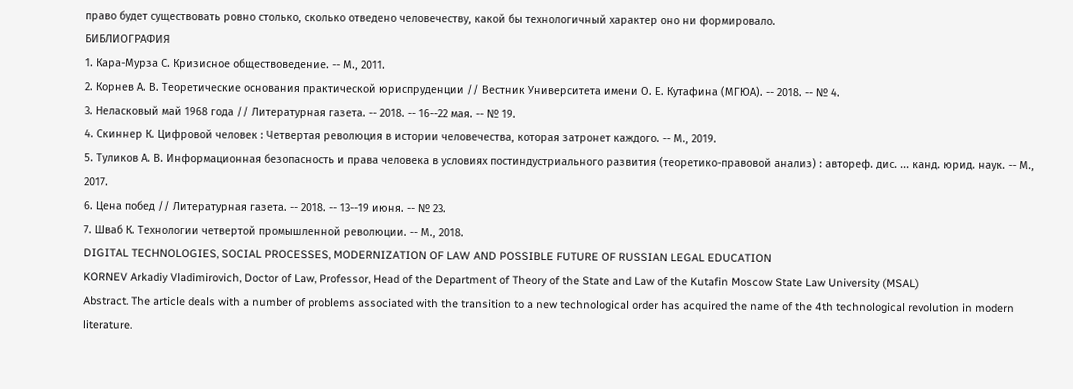право будет существовать ровно столько, сколько отведено человечеству, какой бы технологичный характер оно ни формировало.
БИБЛИОГРАФИЯ
1. Кара-Мурза С. Кризисное обществоведение. -- М., 2011.
2. Корнев А. В. Теоретические основания практической юриспруденции // Вестник Университета имени О. Е. Кутафина (МГЮА). -- 2018. -- № 4.
3. Неласковый май 1968 года // Литературная газета. -- 2018. -- 16--22 мая. -- № 19.
4. Скиннер К. Цифровой человек : Четвертая революция в истории человечества, которая затронет каждого. -- М., 2019.
5. Туликов А. В. Информационная безопасность и права человека в условиях постиндустриального развития (теоретико-правовой анализ) : автореф. дис. ... канд. юрид. наук. -- М., 2017.
6. Цена побед // Литературная газета. -- 2018. -- 13--19 июня. -- № 23.
7. Шваб К. Технологии четвертой промышленной революции. -- М., 2018.
DIGITAL TECHNOLOGIES, SOCIAL PROCESSES, MODERNIZATION OF LAW AND POSSIBLE FUTURE OF RUSSIAN LEGAL EDUCATION
KORNEV Arkadiy Vladimirovich, Doctor of Law, Professor, Head of the Department of Theory of the State and Law of the Kutafin Moscow State Law University (MSAL)
Abstract. The article deals with a number of problems associated with the transition to a new technological order has acquired the name of the 4th technological revolution in modern literature.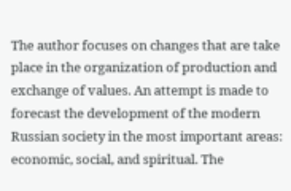The author focuses on changes that are take place in the organization of production and exchange of values. An attempt is made to forecast the development of the modern Russian society in the most important areas: economic, social, and spiritual. The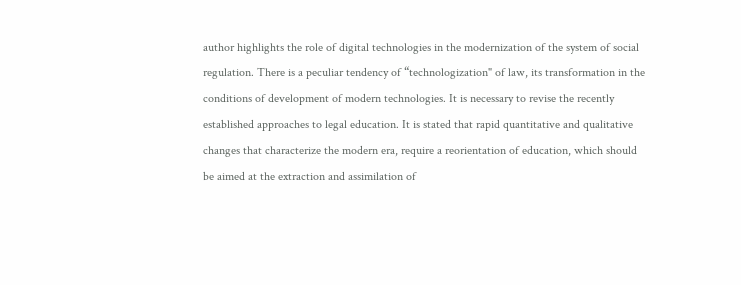author highlights the role of digital technologies in the modernization of the system of social regulation. There is a peculiar tendency of “technologization" of law, its transformation in the conditions of development of modern technologies. It is necessary to revise the recently established approaches to legal education. It is stated that rapid quantitative and qualitative changes that characterize the modern era, require a reorientation of education, which should be aimed at the extraction and assimilation of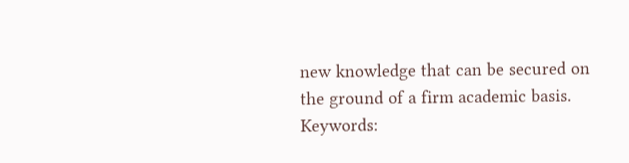new knowledge that can be secured on the ground of a firm academic basis.
Keywords: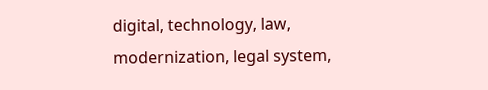digital, technology, law, modernization, legal system,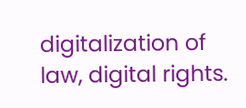digitalization of law, digital rights.